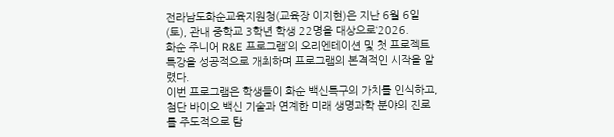전라남도화순교육지원청(교육장 이지현)은 지난 6월 6일(토), 관내 중학교 3학년 학생 22명을 대상으로‘2026.
화순 주니어 R&E 프로그램’의 오리엔테이션 및 첫 프로젝트 특강을 성공적으로 개최하며 프로그램의 본격적인 시작을 알렸다.
이번 프로그램은 학생들이 화순 백신특구의 가치를 인식하고, 첨단 바이오 백신 기술과 연계한 미래 생명과학 분야의 진로를 주도적으로 탐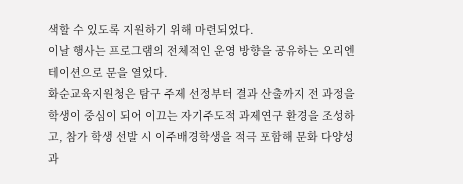색할 수 있도록 지원하기 위해 마련되었다.
이날 행사는 프로그램의 전체적인 운영 방향을 공유하는 오리엔테이션으로 문을 열었다.
화순교육지원청은 탐구 주제 선정부터 결과 산출까지 전 과정을 학생이 중심이 되어 이끄는 자기주도적 과제연구 환경을 조성하고, 참가 학생 선발 시 이주배경학생을 적극 포함해 문화 다양성과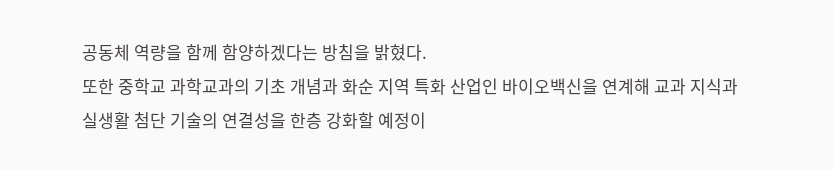공동체 역량을 함께 함양하겠다는 방침을 밝혔다.
또한 중학교 과학교과의 기초 개념과 화순 지역 특화 산업인 바이오백신을 연계해 교과 지식과 실생활 첨단 기술의 연결성을 한층 강화할 예정이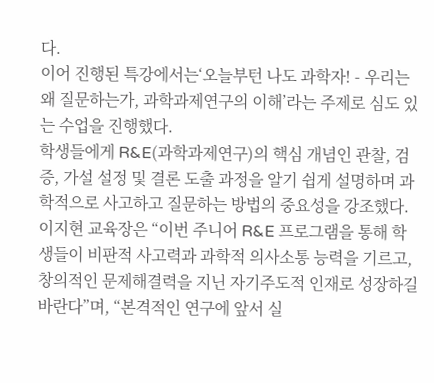다.
이어 진행된 특강에서는‘오늘부턴 나도 과학자! - 우리는 왜 질문하는가, 과학과제연구의 이해’라는 주제로 심도 있는 수업을 진행했다.
학생들에게 R&E(과학과제연구)의 핵심 개념인 관찰, 검증, 가설 설정 및 결론 도출 과정을 알기 쉽게 설명하며 과학적으로 사고하고 질문하는 방법의 중요성을 강조했다.
이지현 교육장은 “이번 주니어 R&E 프로그램을 통해 학생들이 비판적 사고력과 과학적 의사소통 능력을 기르고, 창의적인 문제해결력을 지닌 자기주도적 인재로 성장하길 바란다”며, “본격적인 연구에 앞서 실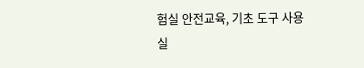험실 안전교육, 기초 도구 사용 실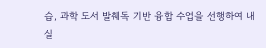습, 과학 도서 발췌독 기반 융합 수업을 선행하여 내실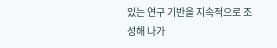있는 연구 기반을 지속적으로 조성해 나가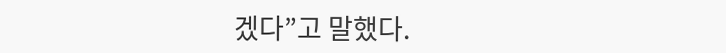겠다”고 말했다.